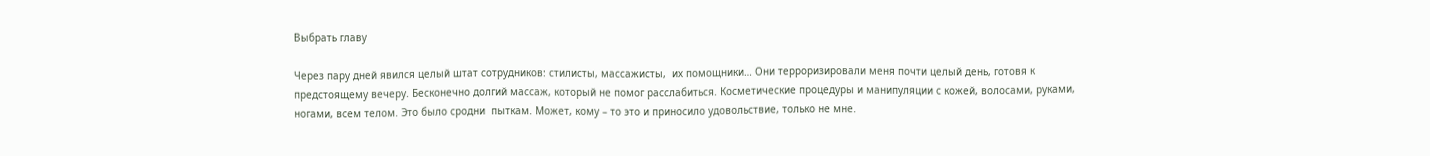Выбрать главу

Через пару дней явился целый штат сотрудников: стилисты, массажисты,  их помощники… Они терроризировали меня почти целый день, готовя к предстоящему вечеру. Бесконечно долгий массаж, который не помог расслабиться. Косметические процедуры и манипуляции с кожей, волосами, руками, ногами, всем телом. Это было сродни  пыткам. Может, кому – то это и приносило удовольствие, только не мне.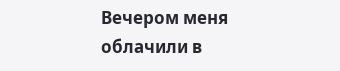Вечером меня облачили в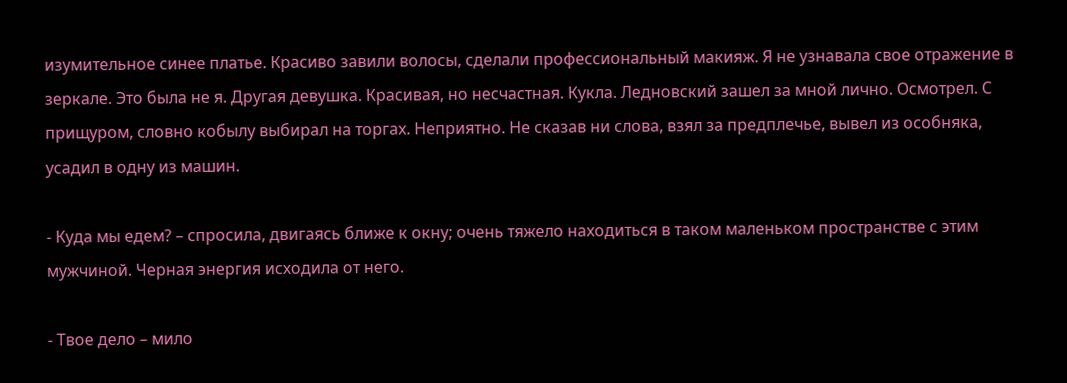изумительное синее платье. Красиво завили волосы, сделали профессиональный макияж. Я не узнавала свое отражение в зеркале. Это была не я. Другая девушка. Красивая, но несчастная. Кукла. Ледновский зашел за мной лично. Осмотрел. С прищуром, словно кобылу выбирал на торгах. Неприятно. Не сказав ни слова, взял за предплечье, вывел из особняка, усадил в одну из машин.

- Куда мы едем? – спросила, двигаясь ближе к окну; очень тяжело находиться в таком маленьком пространстве с этим мужчиной. Черная энергия исходила от него.

- Твое дело – мило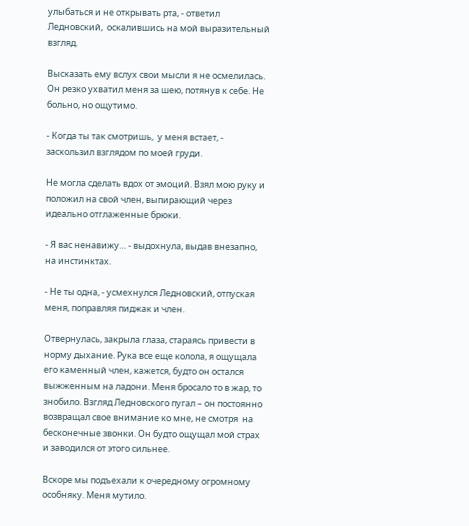улыбаться и не открывать рта, - ответил Ледновский,  оскалившись на мой выразительный взгляд.

Высказать ему вслух свои мысли я не осмелилась. Он резко ухватил меня за шею, потянув к себе. Не больно, но ощутимо.

- Когда ты так смотришь,  у меня встает, - заскользил взглядом по моей груди.

Не могла сделать вдох от эмоций. Взял мою руку и положил на свой член, выпирающий через идеально отглаженные брюки.

- Я вас ненавижу… - выдохнула, выдав внезапно, на инстинктах.

- Не ты одна, - усмехнулся Ледновский, отпуская меня, поправляя пиджак и член.

Отвернулась, закрыла глаза, стараясь привести в норму дыхание. Рука все еще колола, я ощущала его каменный член, кажется, будто он остался выжженным на ладони. Меня бросало то в жар, то знобило. Взгляд Ледновского пугал – он постоянно возвращал свое внимание ко мне, не смотря  на бесконечные звонки. Он будто ощущал мой страх и заводился от этого сильнее.

Вскоре мы подъехали к очередному огромному особняку. Меня мутило.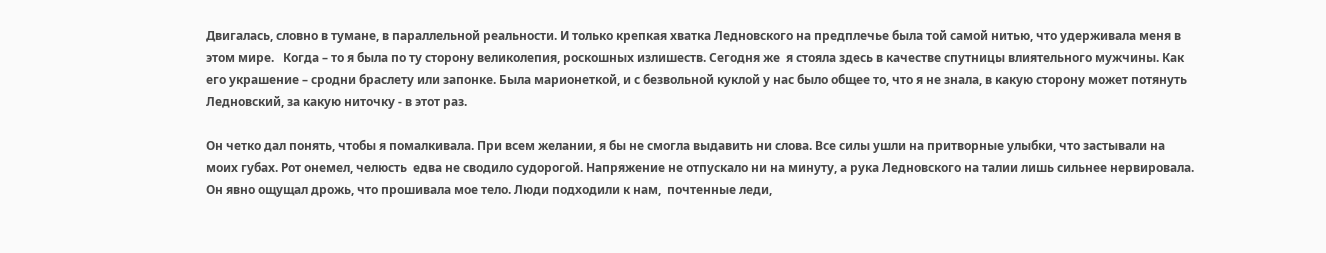Двигалась, словно в тумане, в параллельной реальности. И только крепкая хватка Ледновского на предплечье была той самой нитью, что удерживала меня в этом мире.   Когда – то я была по ту сторону великолепия, роскошных излишеств. Сегодня же  я стояла здесь в качестве спутницы влиятельного мужчины. Как  его украшение – сродни браслету или запонке. Была марионеткой, и с безвольной куклой у нас было общее то, что я не знала, в какую сторону может потянуть Ледновский, за какую ниточку - в этот раз.

Он четко дал понять, чтобы я помалкивала. При всем желании, я бы не смогла выдавить ни слова. Все силы ушли на притворные улыбки, что застывали на моих губах. Рот онемел, челюсть  едва не сводило судорогой. Напряжение не отпускало ни на минуту, а рука Ледновского на талии лишь сильнее нервировала.  Он явно ощущал дрожь, что прошивала мое тело. Люди подходили к нам,  почтенные леди,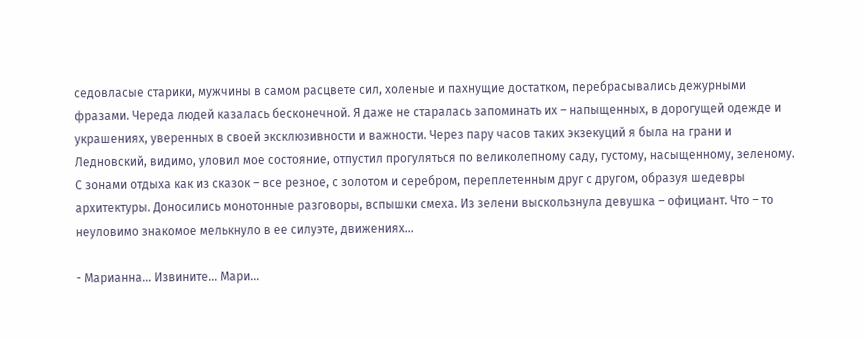седовласые старики, мужчины в самом расцвете сил, холеные и пахнущие достатком, перебрасывались дежурными фразами. Череда людей казалась бесконечной. Я даже не старалась запоминать их – напыщенных, в дорогущей одежде и украшениях, уверенных в своей эксклюзивности и важности. Через пару часов таких экзекуций я была на грани и Ледновский, видимо, уловил мое состояние, отпустил прогуляться по великолепному саду, густому, насыщенному, зеленому. С зонами отдыха как из сказок – все резное, с золотом и серебром, переплетенным друг с другом, образуя шедевры архитектуры. Доносились монотонные разговоры, вспышки смеха. Из зелени выскользнула девушка – официант. Что – то неуловимо знакомое мелькнуло в ее силуэте, движениях…

- Марианна… Извините… Мари…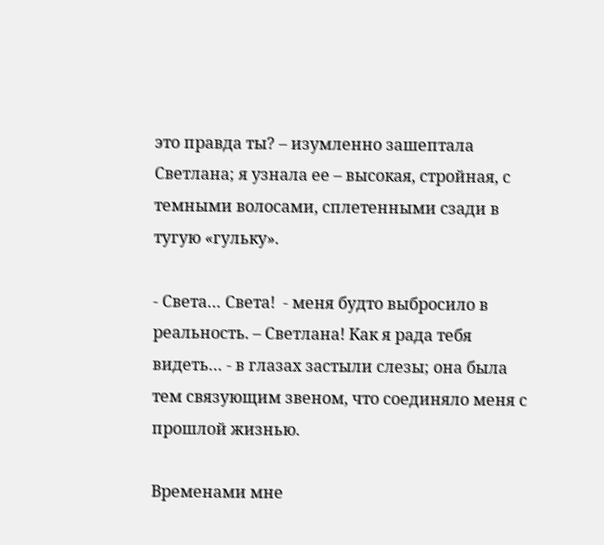это правда ты? – изумленно зашептала Светлана; я узнала ее – высокая, стройная, с темными волосами, сплетенными сзади в тугую «гульку».

- Света… Света!  - меня будто выбросило в реальность. – Светлана! Как я рада тебя видеть… - в глазах застыли слезы; она была тем связующим звеном, что соединяло меня с прошлой жизнью.

Временами мне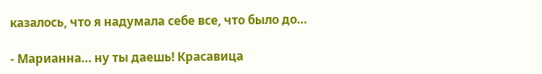казалось, что я надумала себе все, что было до…

- Марианна… ну ты даешь! Красавица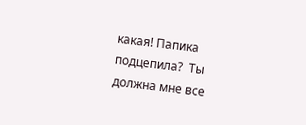какая! Папика подцепила?  Ты должна мне все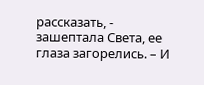рассказать, - зашептала Света, ее глаза загорелись. – И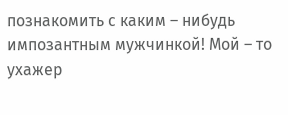познакомить с каким – нибудь импозантным мужчинкой! Мой – то ухажер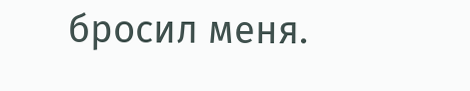бросил меня.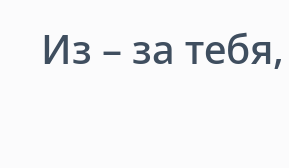Из – за тебя,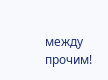между прочим!